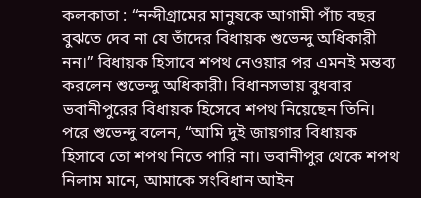কলকাতা : “নন্দীগ্রামের মানুষকে আগামী পাঁচ বছর বুঝতে দেব না যে তাঁদের বিধায়ক শুভেন্দু অধিকারী নন।” বিধায়ক হিসাবে শপথ নেওয়ার পর এমনই মন্তব্য করলেন শুভেন্দু অধিকারী। বিধানসভায় বুধবার ভবানীপুরের বিধায়ক হিসেবে শপথ নিয়েছেন তিনি। পরে শুভেন্দু বলেন, “আমি দুই জায়গার বিধায়ক হিসাবে তো শপথ নিতে পারি না। ভবানীপুর থেকে শপথ নিলাম মানে, আমাকে সংবিধান আইন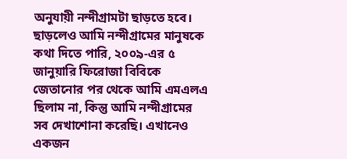অনুযায়ী নন্দীগ্রামটা ছাড়তে হবে। ছাড়লেও আমি নন্দীগ্রামের মানুষকে কথা দিতে পারি, ২০০৯-এর ৫ জানুয়ারি ফিরোজা বিবিকে জেতানোর পর থেকে আমি এমএলএ ছিলাম না, কিন্তু আমি নন্দীগ্রামের সব দেখাশোনা করেছি। এখানেও একজন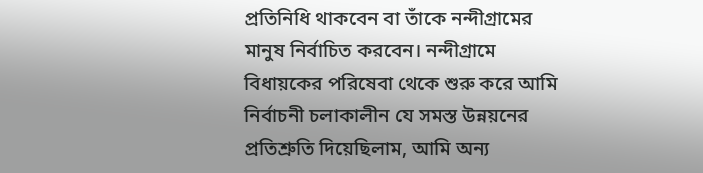প্রতিনিধি থাকবেন বা তাঁকে নন্দীগ্রামের মানুষ নির্বাচিত করবেন। নন্দীগ্রামে বিধায়কের পরিষেবা থেকে শুরু করে আমি নির্বাচনী চলাকালীন যে সমস্ত উন্নয়নের প্রতিশ্রুতি দিয়েছিলাম, আমি অন্য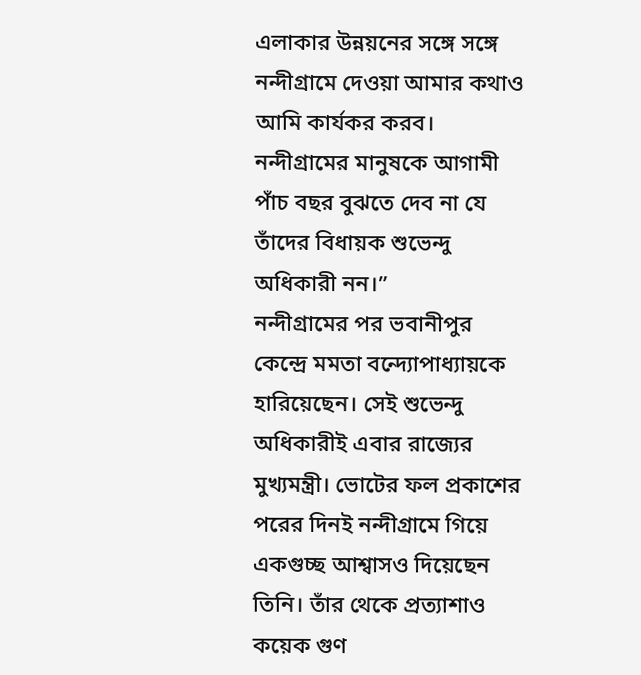এলাকার উন্নয়নের সঙ্গে সঙ্গে নন্দীগ্রামে দেওয়া আমার কথাও আমি কার্যকর করব। নন্দীগ্রামের মানুষকে আগামী পাঁচ বছর বুঝতে দেব না যে তাঁদের বিধায়ক শুভেন্দু অধিকারী নন।”
নন্দীগ্রামের পর ভবানীপুর কেন্দ্রে মমতা বন্দ্যোপাধ্যায়কে হারিয়েছেন। সেই শুভেন্দু অধিকারীই এবার রাজ্যের মুখ্যমন্ত্রী। ভোটের ফল প্রকাশের পরের দিনই নন্দীগ্রামে গিয়ে একগুচ্ছ আশ্বাসও দিয়েছেন তিনি। তাঁর থেকে প্রত্যাশাও কয়েক গুণ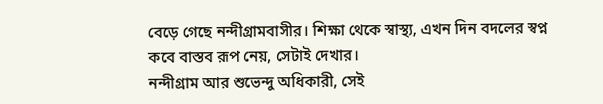বেড়ে গেছে নন্দীগ্রামবাসীর। শিক্ষা থেকে স্বাস্থ্য, এখন দিন বদলের স্বপ্ন কবে বাস্তব রূপ নেয়, সেটাই দেখার।
নন্দীগ্রাম আর শুভেন্দু অধিকারী, সেই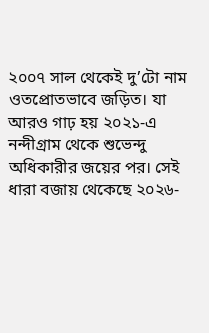২০০৭ সাল থেকেই দু’টো নাম ওতপ্রোতভাবে জড়িত। যা আরও গাঢ় হয় ২০২১-এ নন্দীগ্রাম থেকে শুভেন্দু অধিকারীর জয়ের পর। সেই ধারা বজায় থেকেছে ২০২৬-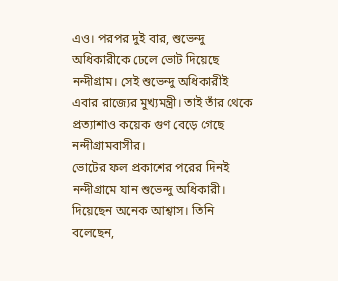এও। পরপর দুই বার, শুভেন্দু অধিকারীকে ঢেলে ভোট দিয়েছে নন্দীগ্রাম। সেই শুভেন্দু অধিকারীই এবার রাজ্যের মুখ্যমন্ত্রী। তাই তাঁর থেকে প্রত্যাশাও কয়েক গুণ বেড়ে গেছে নন্দীগ্রামবাসীর।
ভোটের ফল প্রকাশের পরের দিনই নন্দীগ্রামে যান শুভেন্দু অধিকারী। দিয়েছেন অনেক আশ্বাস। তিনি বলেছেন,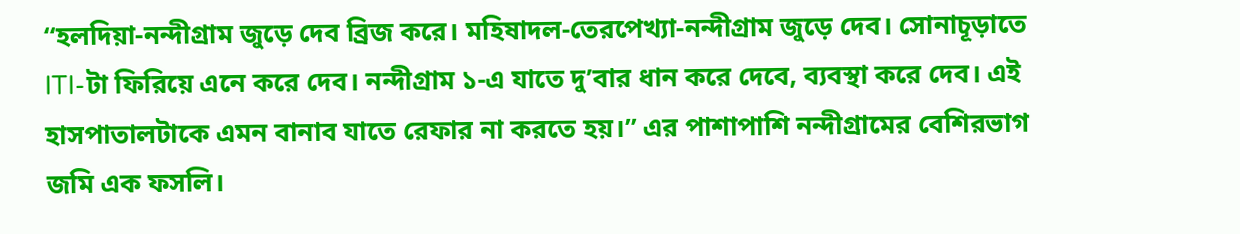“হলদিয়া-নন্দীগ্রাম জুড়ে দেব ব্রিজ করে। মহিষাদল-তেরপেখ্যা-নন্দীগ্রাম জুড়ে দেব। সোনাচূড়াতে ITI-টা ফিরিয়ে এনে করে দেব। নন্দীগ্রাম ১-এ যাতে দু’বার ধান করে দেবে, ব্যবস্থা করে দেব। এই হাসপাতালটাকে এমন বানাব যাতে রেফার না করতে হয়।” এর পাশাপাশি নন্দীগ্রামের বেশিরভাগ জমি এক ফসলি।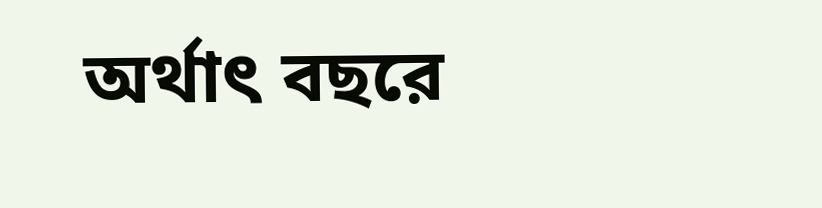অর্থাৎ বছরে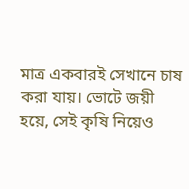মাত্র একবারই সেখানে চাষ করা যায়। ভোটে জয়ী হয়ে, সেই কৃষি নিয়েও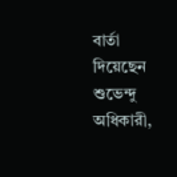বার্তা দিয়েছেন শুভেন্দু অধিকারী,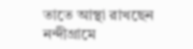তাতে আস্থা রাখছেন নন্দীগ্রামে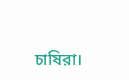চাষিরা।